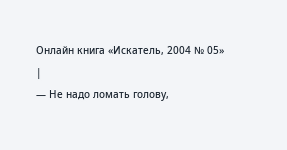Онлайн книга «Искатель, 2004 № 05»
|
— Не надо ломать голову,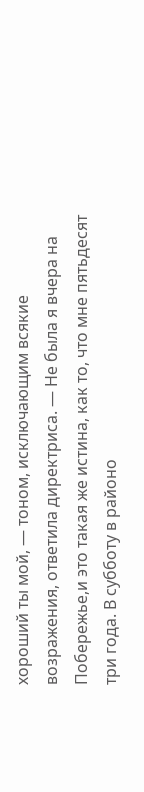хороший ты мой, — тоном, исключающим всякие возражения, ответила директриса. — Не была я вчера на Побережье,и это такая же истина, как то, что мне пятьдесят три года. В субботу в районо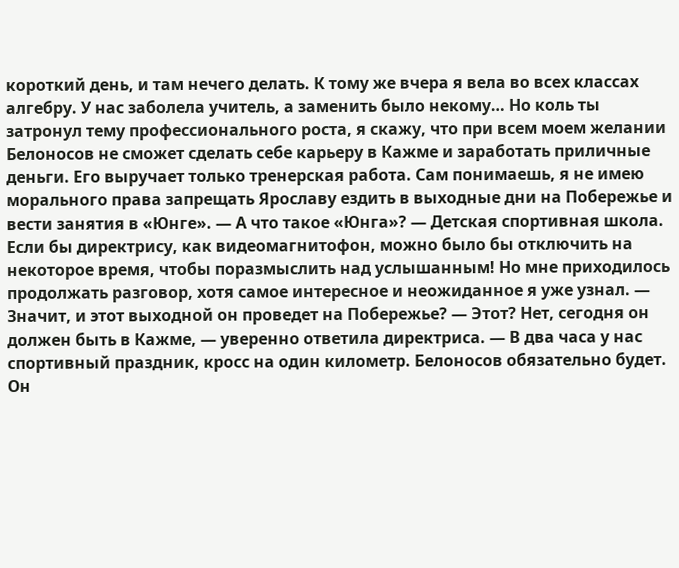короткий день, и там нечего делать. К тому же вчера я вела во всех классах алгебру. У нас заболела учитель, а заменить было некому… Но коль ты затронул тему профессионального роста, я скажу, что при всем моем желании Белоносов не сможет сделать себе карьеру в Кажме и заработать приличные деньги. Его выручает только тренерская работа. Сам понимаешь, я не имею морального права запрещать Ярославу ездить в выходные дни на Побережье и вести занятия в «Юнге». — А что такое «Юнга»? — Детская спортивная школа. Если бы директрису, как видеомагнитофон, можно было бы отключить на некоторое время, чтобы поразмыслить над услышанным! Но мне приходилось продолжать разговор, хотя самое интересное и неожиданное я уже узнал. — Значит, и этот выходной он проведет на Побережье? — Этот? Нет, сегодня он должен быть в Кажме, — уверенно ответила директриса. — В два часа у нас спортивный праздник, кросс на один километр. Белоносов обязательно будет. Он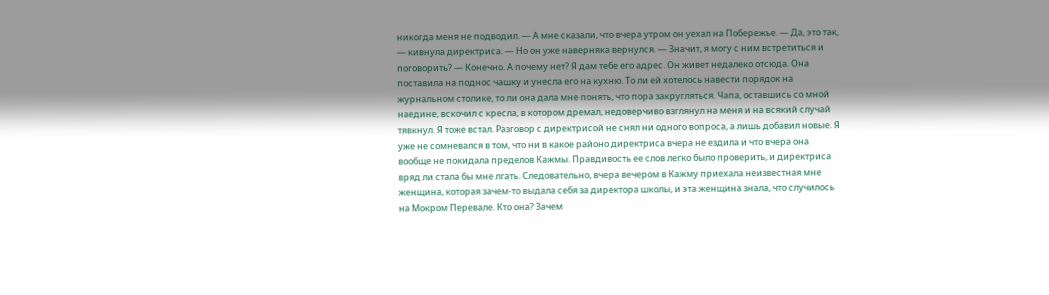никогда меня не подводил. — А мне сказали, что вчера утром он уехал на Побережье. — Да, это так, — кивнула директриса. — Но он уже наверняка вернулся. — Значит, я могу с ним встретиться и поговорить? — Конечно. А почему нет? Я дам тебе его адрес. Он живет недалеко отсюда. Она поставила на поднос чашку и унесла его на кухню. То ли ей хотелось навести порядок на журнальном столике, то ли она дала мне понять, что пора закругляться. Чапа, оставшись со мной наедине, вскочил с кресла, в котором дремал, недоверчиво взглянул на меня и на всякий случай тявкнул. Я тоже встал. Разговор с директрисой не снял ни одного вопроса, а лишь добавил новые. Я уже не сомневался в том, что ни в какое районо директриса вчера не ездила и что вчера она вообще не покидала пределов Кажмы. Правдивость ее слов легко было проверить, и директриса вряд ли стала бы мне лгать. Следовательно, вчера вечером в Кажму приехала неизвестная мне женщина, которая зачем-то выдала себя за директора школы, и эта женщина знала, что случилось на Мокром Перевале. Кто она? Зачем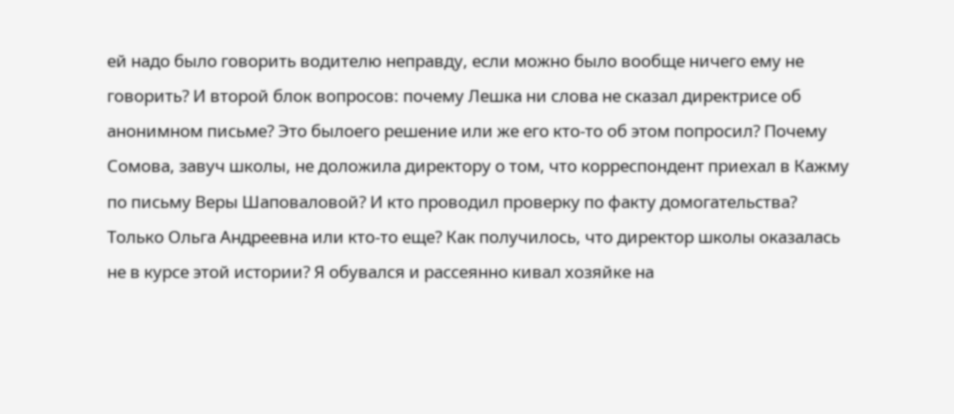ей надо было говорить водителю неправду, если можно было вообще ничего ему не говорить? И второй блок вопросов: почему Лешка ни слова не сказал директрисе об анонимном письме? Это былоего решение или же его кто-то об этом попросил? Почему Сомова, завуч школы, не доложила директору о том, что корреспондент приехал в Кажму по письму Веры Шаповаловой? И кто проводил проверку по факту домогательства? Только Ольга Андреевна или кто-то еще? Как получилось, что директор школы оказалась не в курсе этой истории? Я обувался и рассеянно кивал хозяйке на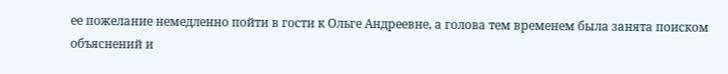ее пожелание немедленно пойти в гости к Ольге Андреевне, а голова тем временем была занята поиском объяснений и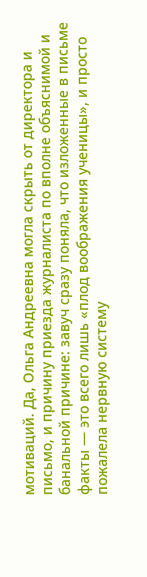мотиваций. Да, Ольга Андреевна могла скрыть от директора и письмо, и причину приезда журналиста по вполне объяснимой и банальной причине: завуч сразу поняла, что изложенные в письме факты — это всего лишь «плод воображения ученицы», и просто пожалела нервную систему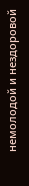немолодой и нездоровой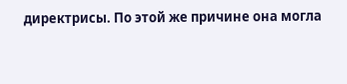директрисы. По этой же причине она могла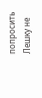попросить Лешку не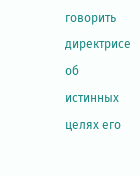говорить директрисе об истинных целях его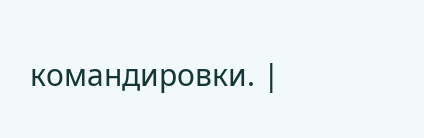командировки. |